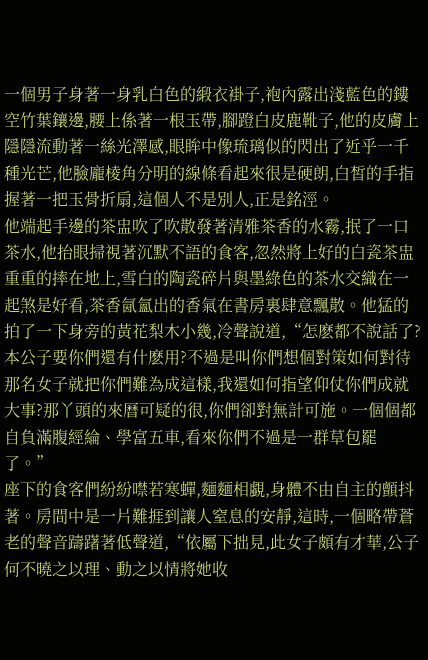一個男子身著一身乳白色的緞衣褂子,袍內露出淺藍色的鏤空竹葉鑲邊,腰上係著一根玉帶,腳蹬白皮鹿靴子,他的皮膚上隱隱流動著一絲光澤感,眼眸中像琉璃似的閃出了近乎一千種光芒,他臉龐棱角分明的線條看起來很是硬朗,白皙的手指握著一把玉骨折扇,這個人不是別人,正是銘涇。
他端起手邊的茶盅吹了吹散發著清雅茶香的水霧,抿了一口茶水,他抬眼掃視著沉默不語的食客,忽然將上好的白瓷茶盅重重的摔在地上,雪白的陶瓷碎片與墨綠色的茶水交織在一起煞是好看,茶香氤氳出的香氣在書房裏肆意飄散。他猛的拍了一下身旁的黃花梨木小幾,冷聲說道,“怎麽都不說話了?本公子要你們還有什麽用?不過是叫你們想個對策如何對待那名女子就把你們難為成這樣,我還如何指望仰仗你們成就大事?那丫頭的來曆可疑的很,你們卻對無計可施。一個個都自負滿腹經綸、學富五車,看來你們不過是一群草包罷了。”
座下的食客們紛紛噤若寒蟬,麵麵相覷,身體不由自主的顫抖著。房間中是一片難捱到讓人窒息的安靜,這時,一個略帶蒼老的聲音躊躇著低聲道,“依屬下拙見,此女子頗有才華,公子何不曉之以理、動之以情將她收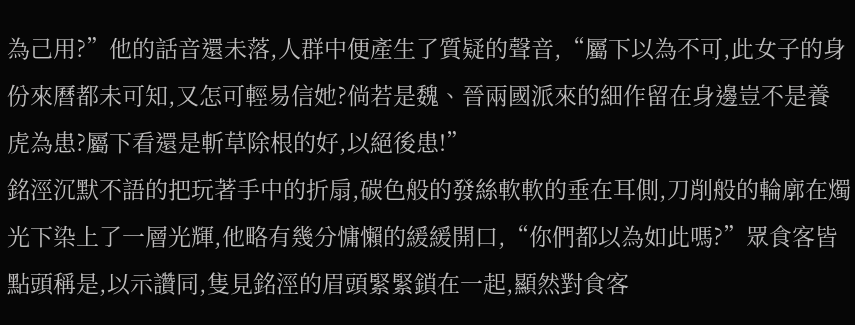為己用?”他的話音還未落,人群中便產生了質疑的聲音,“屬下以為不可,此女子的身份來曆都未可知,又怎可輕易信她?倘若是魏、晉兩國派來的細作留在身邊豈不是養虎為患?屬下看還是斬草除根的好,以絕後患!”
銘涇沉默不語的把玩著手中的折扇,碳色般的發絲軟軟的垂在耳側,刀削般的輪廓在燭光下染上了一層光輝,他略有幾分慵懶的緩緩開口,“你們都以為如此嗎?”眾食客皆點頭稱是,以示讚同,隻見銘涇的眉頭緊緊鎖在一起,顯然對食客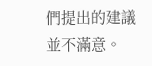們提出的建議並不滿意。